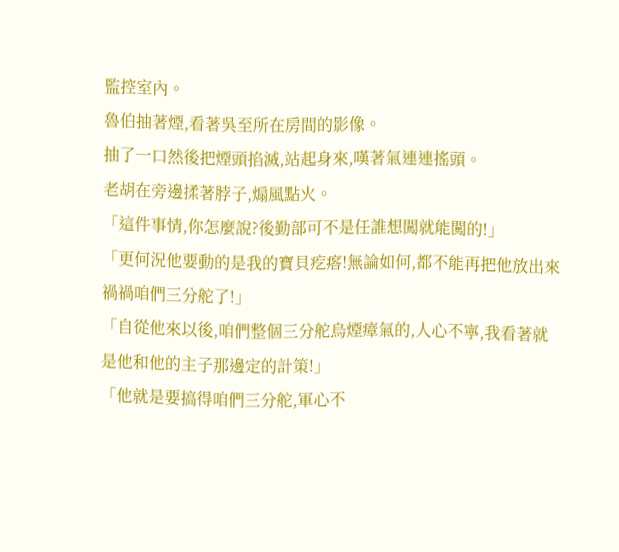監控室內。
魯伯抽著煙,看著吳至所在房間的影像。
抽了一口然後把煙頭掐滅,站起身來,嘆著氣連連搖頭。
老胡在旁邊揉著脖子,煽風點火。
「這件事情,你怎麼說?後勤部可不是任誰想闖就能闖的!」
「更何況他要動的是我的寶貝疙瘩!無論如何,都不能再把他放出來禍禍咱們三分舵了!」
「自從他來以後,咱們整個三分舵烏煙瘴氣的,人心不寧,我看著就是他和他的主子那邊定的計策!」
「他就是要搞得咱們三分舵,軍心不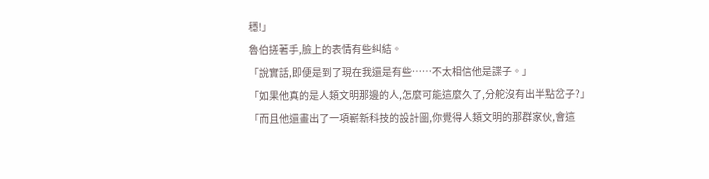穩!」
魯伯搓著手,臉上的表情有些糾結。
「說實話,即便是到了現在我還是有些……不太相信他是諜子。」
「如果他真的是人類文明那邊的人,怎麼可能這麼久了,分舵沒有出半點岔子?」
「而且他還畫出了一項嶄新科技的設計圖,你覺得人類文明的那群家伙,會這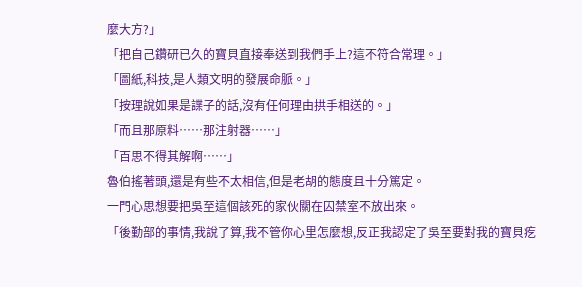麼大方?」
「把自己鑽研已久的寶貝直接奉送到我們手上?這不符合常理。」
「圖紙,科技,是人類文明的發展命脈。」
「按理說如果是諜子的話,沒有任何理由拱手相送的。」
「而且那原料……那注射器……」
「百思不得其解啊……」
魯伯搖著頭,還是有些不太相信,但是老胡的態度且十分篤定。
一門心思想要把吳至這個該死的家伙關在囚禁室不放出來。
「後勤部的事情,我說了算,我不管你心里怎麼想,反正我認定了吳至要對我的寶貝疙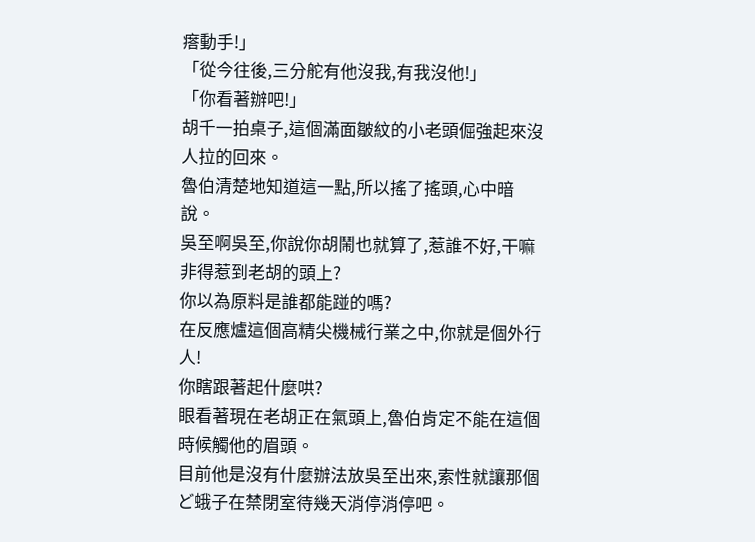瘩動手!」
「從今往後,三分舵有他沒我,有我沒他!」
「你看著辦吧!」
胡千一拍桌子,這個滿面皺紋的小老頭倔強起來沒人拉的回來。
魯伯清楚地知道這一點,所以搖了搖頭,心中暗說。
吳至啊吳至,你說你胡鬧也就算了,惹誰不好,干嘛非得惹到老胡的頭上?
你以為原料是誰都能踫的嗎?
在反應爐這個高精尖機械行業之中,你就是個外行人!
你瞎跟著起什麼哄?
眼看著現在老胡正在氣頭上,魯伯肯定不能在這個時候觸他的眉頭。
目前他是沒有什麼辦法放吳至出來,索性就讓那個ど蛾子在禁閉室待幾天消停消停吧。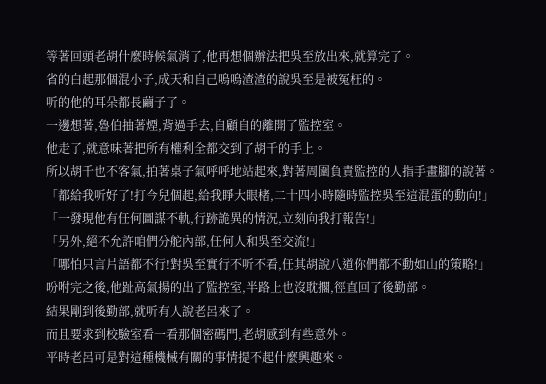等著回頭老胡什麼時候氣消了,他再想個辦法把吳至放出來,就算完了。
省的白起那個混小子,成天和自己嗚嗚渣渣的說吳至是被冤枉的。
听的他的耳朵都長繭子了。
一邊想著,魯伯抽著煙,背過手去,自顧自的離開了監控室。
他走了,就意味著把所有權利全都交到了胡千的手上。
所以胡千也不客氣,拍著桌子氣呼呼地站起來,對著周圍負責監控的人指手畫腳的說著。
「都給我听好了!打今兒個起,給我睜大眼楮,二十四小時隨時監控吳至這混蛋的動向!」
「一發現他有任何圖謀不軌,行跡詭異的情況,立刻向我打報告!」
「另外,絕不允許咱們分舵內部,任何人和吳至交流!」
「哪怕只言片語都不行!對吳至實行不听不看,任其胡說八道你們都不動如山的策略!」
吩咐完之後,他趾高氣揚的出了監控室,半路上也沒耽擱,徑直回了後勤部。
結果剛到後勤部,就听有人說老呂來了。
而且要求到校驗室看一看那個密碼門,老胡感到有些意外。
平時老呂可是對這種機械有關的事情提不起什麼興趣來。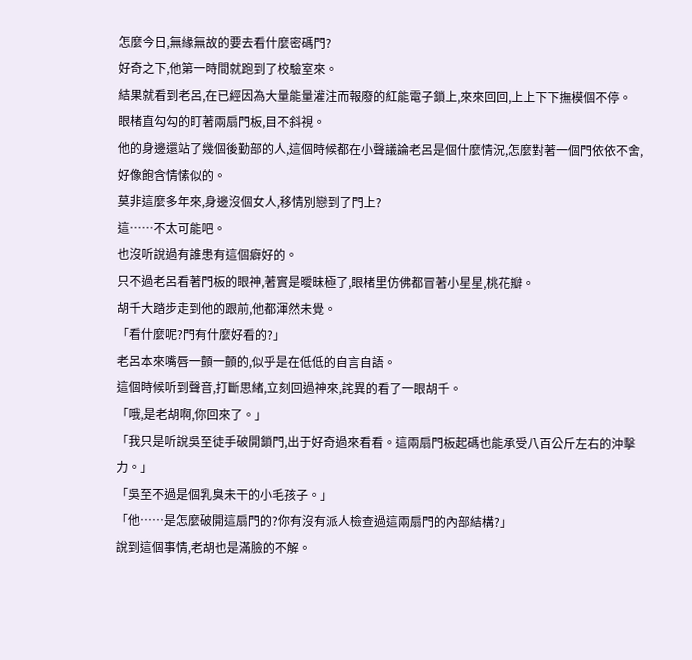怎麼今日,無緣無故的要去看什麼密碼門?
好奇之下,他第一時間就跑到了校驗室來。
結果就看到老呂,在已經因為大量能量灌注而報廢的紅能電子鎖上,來來回回,上上下下撫模個不停。
眼楮直勾勾的盯著兩扇門板,目不斜視。
他的身邊還站了幾個後勤部的人,這個時候都在小聲議論老呂是個什麼情況,怎麼對著一個門依依不舍,好像飽含情愫似的。
莫非這麼多年來,身邊沒個女人,移情別戀到了門上?
這……不太可能吧。
也沒听說過有誰患有這個癖好的。
只不過老呂看著門板的眼神,著實是曖昧極了,眼楮里仿佛都冒著小星星,桃花瓣。
胡千大踏步走到他的跟前,他都渾然未覺。
「看什麼呢?門有什麼好看的?」
老呂本來嘴唇一顫一顫的,似乎是在低低的自言自語。
這個時候听到聲音,打斷思緒,立刻回過神來,詫異的看了一眼胡千。
「哦,是老胡啊,你回來了。」
「我只是听說吳至徒手破開鎖門,出于好奇過來看看。這兩扇門板起碼也能承受八百公斤左右的沖擊力。」
「吳至不過是個乳臭未干的小毛孩子。」
「他……是怎麼破開這扇門的?你有沒有派人檢查過這兩扇門的內部結構?」
說到這個事情,老胡也是滿臉的不解。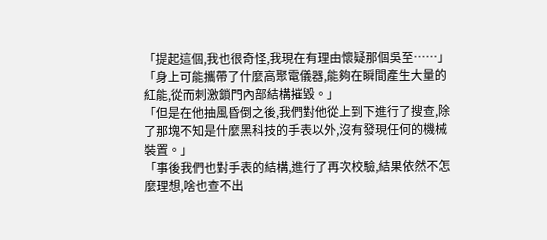「提起這個,我也很奇怪,我現在有理由懷疑那個吳至……」
「身上可能攜帶了什麼高聚電儀器,能夠在瞬間產生大量的紅能,從而刺激鎖門內部結構摧毀。」
「但是在他抽風昏倒之後,我們對他從上到下進行了搜查,除了那塊不知是什麼黑科技的手表以外,沒有發現任何的機械裝置。」
「事後我們也對手表的結構,進行了再次校驗,結果依然不怎麼理想,啥也查不出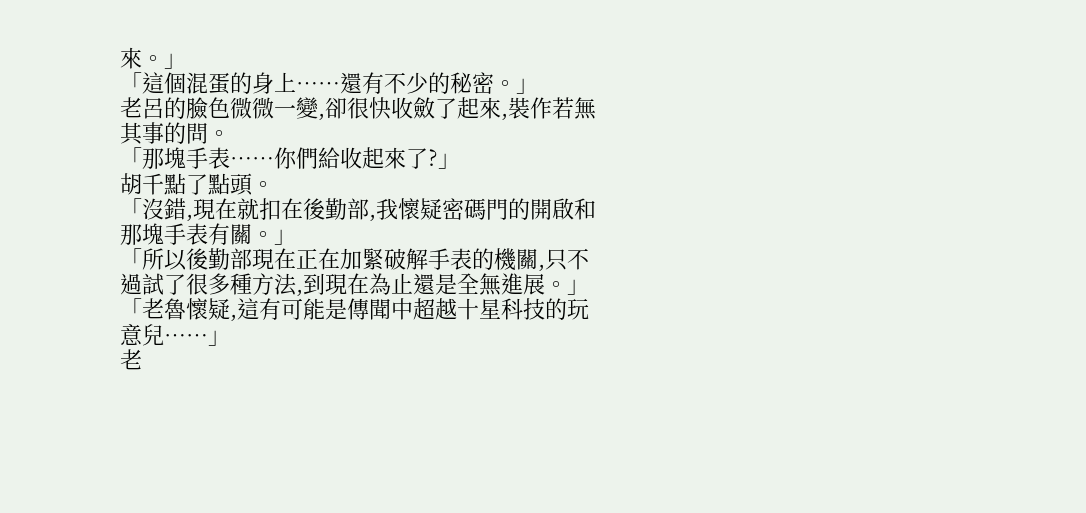來。」
「這個混蛋的身上……還有不少的秘密。」
老呂的臉色微微一變,卻很快收斂了起來,裝作若無其事的問。
「那塊手表……你們給收起來了?」
胡千點了點頭。
「沒錯,現在就扣在後勤部,我懷疑密碼門的開啟和那塊手表有關。」
「所以後勤部現在正在加緊破解手表的機關,只不過試了很多種方法,到現在為止還是全無進展。」
「老魯懷疑,這有可能是傳聞中超越十星科技的玩意兒……」
老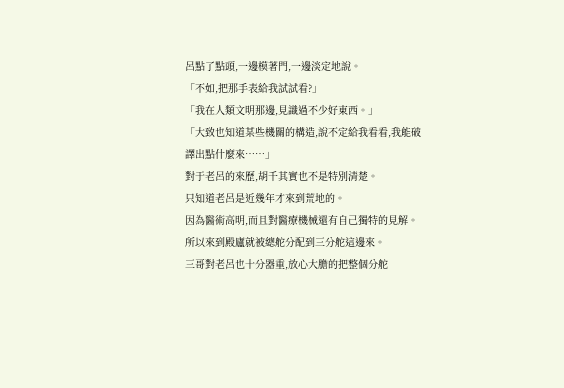呂點了點頭,一邊模著門,一邊淡定地說。
「不如,把那手表給我試試看?」
「我在人類文明那邊,見識過不少好東西。」
「大致也知道某些機關的構造,說不定給我看看,我能破譯出點什麼來……」
對于老呂的來歷,胡千其實也不是特別清楚。
只知道老呂是近幾年才來到荒地的。
因為醫術高明,而且對醫療機械還有自己獨特的見解。
所以來到殿廬就被總舵分配到三分舵這邊來。
三哥對老呂也十分器重,放心大膽的把整個分舵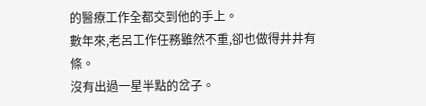的醫療工作全都交到他的手上。
數年來,老呂工作任務雖然不重,卻也做得井井有條。
沒有出過一星半點的岔子。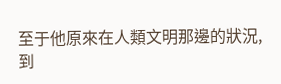至于他原來在人類文明那邊的狀況,到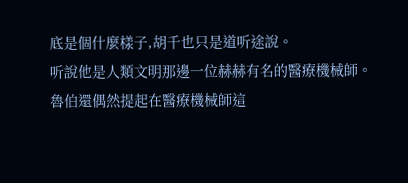底是個什麼樣子,胡千也只是道听途說。
听說他是人類文明那邊一位赫赫有名的醫療機械師。
魯伯還偶然提起在醫療機械師這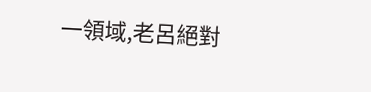一領域,老呂絕對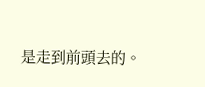是走到前頭去的。